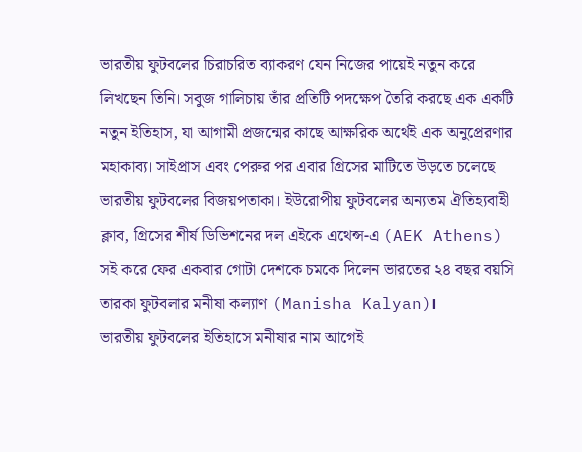ভারতীয় ফুটবলের চিরাচরিত ব্যাকরণ যেন নিজের পায়েই নতুন করে লিখছেন তিনি। সবুজ গালিচায় তাঁর প্রতিটি পদক্ষেপ তৈরি করছে এক একটি নতুন ইতিহাস, যা আগামী প্রজন্মের কাছে আক্ষরিক অর্থেই এক অনুপ্রেরণার মহাকাব্য। সাইপ্রাস এবং পেরুর পর এবার গ্রিসের মাটিতে উড়তে চলেছে ভারতীয় ফুটবলের বিজয়পতাকা। ইউরোপীয় ফুটবলের অন্যতম ঐতিহ্যবাহী ক্লাব, গ্রিসের শীর্ষ ডিভিশনের দল এইকে এথেন্স-এ (AEK Athens) সই করে ফের একবার গোটা দেশকে চমকে দিলেন ভারতের ২৪ বছর বয়সি তারকা ফুটবলার মনীষা কল্যাণ (Manisha Kalyan)।
ভারতীয় ফুটবলের ইতিহাসে মনীষার নাম আগেই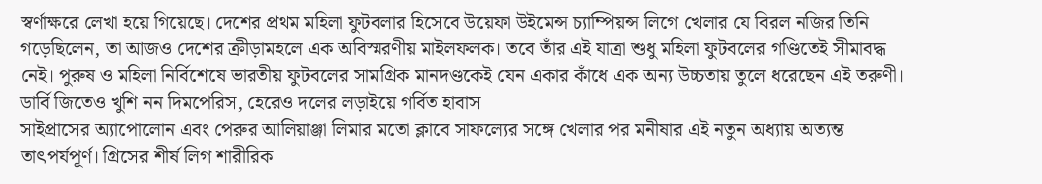স্বর্ণাক্ষরে লেখা হয়ে গিয়েছে। দেশের প্রথম মহিলা ফুটবলার হিসেবে উয়েফা উইমেন্স চ্যাম্পিয়ন্স লিগে খেলার যে বিরল নজির তিনি গড়েছিলেন, তা আজও দেশের ক্রীড়ামহলে এক অবিস্মরণীয় মাইলফলক। তবে তাঁর এই যাত্রা শুধু মহিলা ফুটবলের গণ্ডিতেই সীমাবদ্ধ নেই। পুরুষ ও মহিলা নির্বিশেষে ভারতীয় ফুটবলের সামগ্রিক মানদণ্ডকেই যেন একার কাঁধে এক অন্য উচ্চতায় তুলে ধরেছেন এই তরুণী।
ডার্বি জিতেও খুশি নন দিমপেরিস, হেরেও দলের লড়াইয়ে গর্বিত হাবাস
সাইপ্রাসের অ্যাপোলোন এবং পেরুর আলিয়াঞ্জা লিমার মতো ক্লাবে সাফল্যের সঙ্গে খেলার পর মনীষার এই নতুন অধ্যায় অত্যন্ত তাৎপর্যপূর্ণ। গ্রিসের শীর্ষ লিগ শারীরিক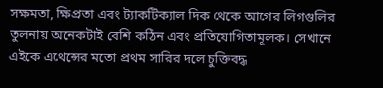সক্ষমতা, ক্ষিপ্রতা এবং ট্যাকটিক্যাল দিক থেকে আগের লিগগুলির তুলনায় অনেকটাই বেশি কঠিন এবং প্রতিযোগিতামূলক। সেখানে এইকে এথেন্সের মতো প্রথম সারির দলে চুক্তিবদ্ধ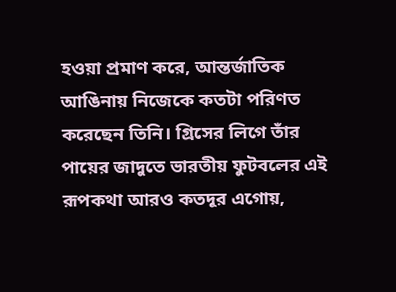হওয়া প্রমাণ করে, আন্তর্জাতিক আঙিনায় নিজেকে কতটা পরিণত করেছেন তিনি। গ্রিসের লিগে তাঁর পায়ের জাদুতে ভারতীয় ফুটবলের এই রূপকথা আরও কতদূর এগোয়,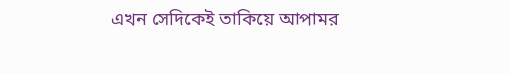এখন সেদিকেই তাকিয়ে আপামর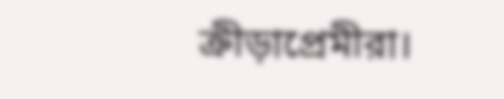ক্রীড়াপ্রেমীরা।